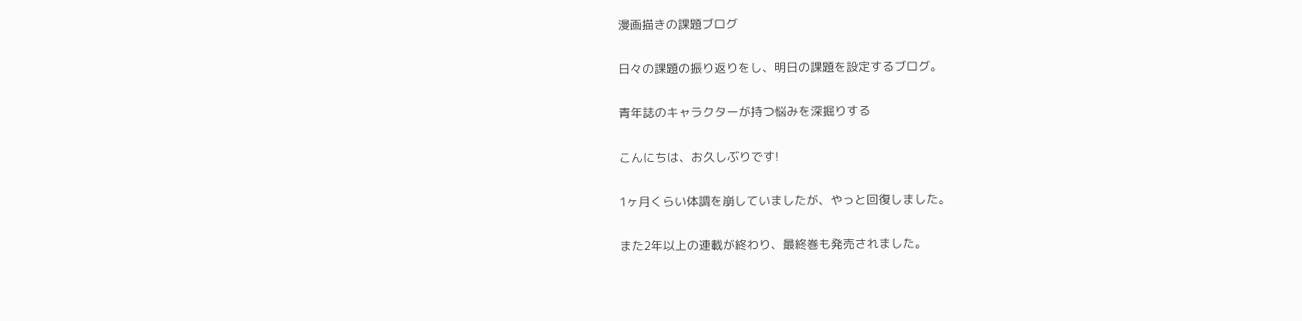漫画描きの課題ブログ

日々の課題の振り返りをし、明日の課題を設定するブログ。

青年誌のキャラクターが持つ悩みを深掘りする

こんにちは、お久しぶりです!

1ヶ月くらい体調を崩していましたが、やっと回復しました。

また2年以上の連載が終わり、最終巻も発売されました。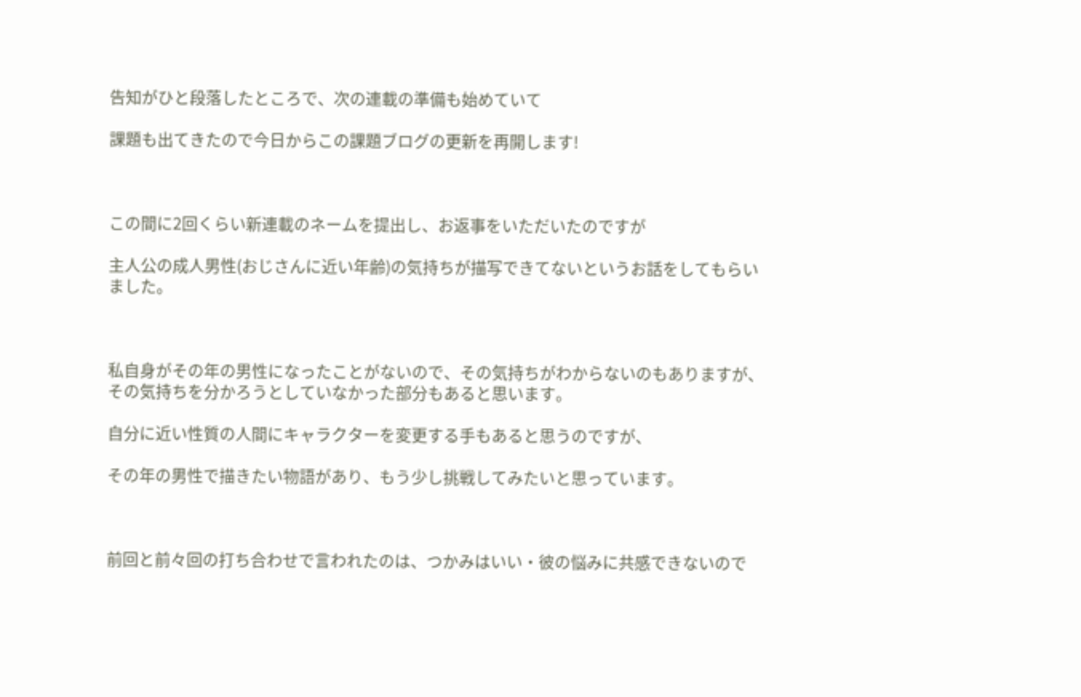告知がひと段落したところで、次の連載の準備も始めていて

課題も出てきたので今日からこの課題ブログの更新を再開します!



この間に2回くらい新連載のネームを提出し、お返事をいただいたのですが

主人公の成人男性(おじさんに近い年齢)の気持ちが描写できてないというお話をしてもらいました。



私自身がその年の男性になったことがないので、その気持ちがわからないのもありますが、その気持ちを分かろうとしていなかった部分もあると思います。

自分に近い性質の人間にキャラクターを変更する手もあると思うのですが、

その年の男性で描きたい物語があり、もう少し挑戦してみたいと思っています。



前回と前々回の打ち合わせで言われたのは、つかみはいい・彼の悩みに共感できないので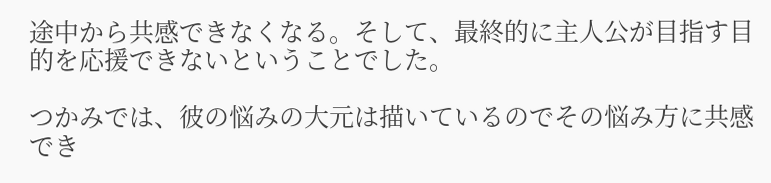途中から共感できなくなる。そして、最終的に主人公が目指す目的を応援できないということでした。

つかみでは、彼の悩みの大元は描いているのでその悩み方に共感でき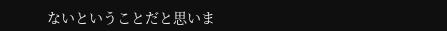ないということだと思いま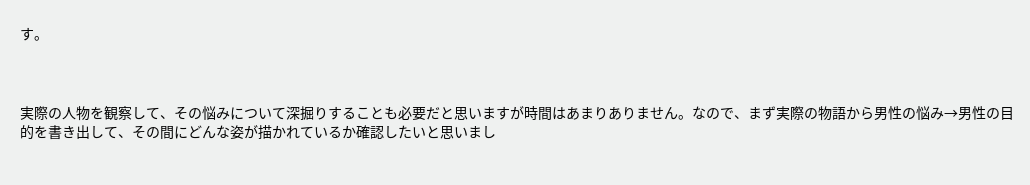す。



実際の人物を観察して、その悩みについて深掘りすることも必要だと思いますが時間はあまりありません。なので、まず実際の物語から男性の悩み→男性の目的を書き出して、その間にどんな姿が描かれているか確認したいと思いまし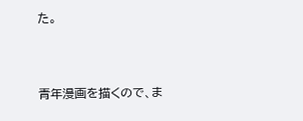た。



青年漫画を描くので、ま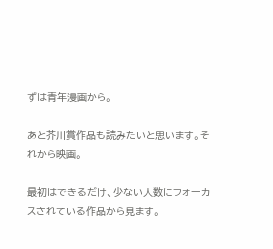ずは青年漫画から。

あと芥川賞作品も読みたいと思います。それから映画。

最初はできるだけ、少ない人数にフォーカスされている作品から見ます。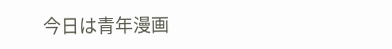今日は青年漫画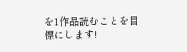を1作品読むことを目標にします!